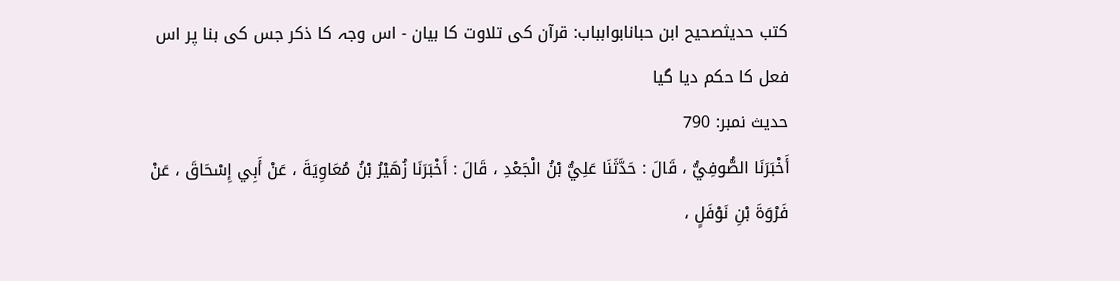کتب حدیثصحیح ابن حبانابوابباب: قرآن کی تلاوت کا بیان - اس وجہ کا ذکر جس کی بنا پر اس فعل کا حکم دیا گیا
حدیث نمبر: 790
أَخْبَرَنَا الصُّوفِيُّ ، قَالَ : حَدَّثَنَا عَلِيُّ بْنُ الْجَعْدِ ، قَالَ : أَخْبَرَنَا زُهَيْرُ بْنُ مُعَاوِيَةَ ، عَنْ أَبِي إِسْحَاقَ ، عَنْ فَرْوَةَ بْنِ نَوْفَلٍ ،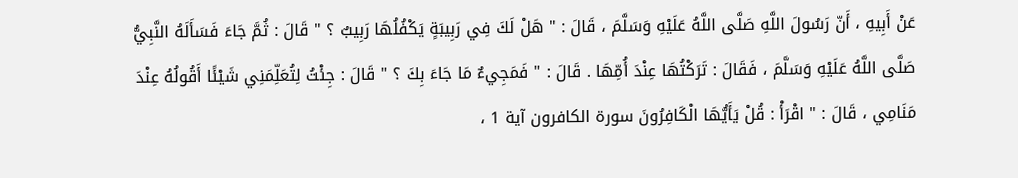عَنْ أَبِيهِ ، أَنّ رَسُولَ اللَّهِ صَلَّى اللَّهُ عَلَيْهِ وَسَلَّمَ ، قَالَ : " هَلْ لَكَ فِي رَبِيبَةٍ يَكْفُلُهَا رَبِيبٌ ؟ " قَالَ : ثُمَّ جَاءَ فَسَأَلَهُ النَّبِيُّ صَلَّى اللَّهُ عَلَيْهِ وَسَلَّمَ ، فَقَالَ : تَرَكْتُهَا عِنْدَ أُمِّهَا . قَالَ : " فَمَجِيءٌ مَا جَاءَ بِكَ ؟ " قَالَ : جِئْتُ لِتُعَلِّمَنِي شَيْئًا أَقُولُهُ عِنْدَ مَنَامِي ، قَالَ : " اقْرَأْ : قُلْ يَأَيُّهَا الْكَافِرُونَ سورة الكافرون آية 1 ،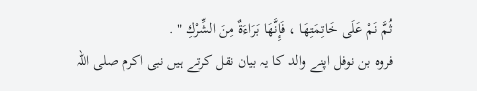ثُمَّ نَمْ عَلَى خَاتِمَتِهَا ، فَإِنَّهَا بَرَاءَةٌ مِنَ الشِّرْكِ " .
فروہ بن نوفل اپنے والد کا یہ بیان نقل کرتے ہیں نبی اکرم صلی اللہ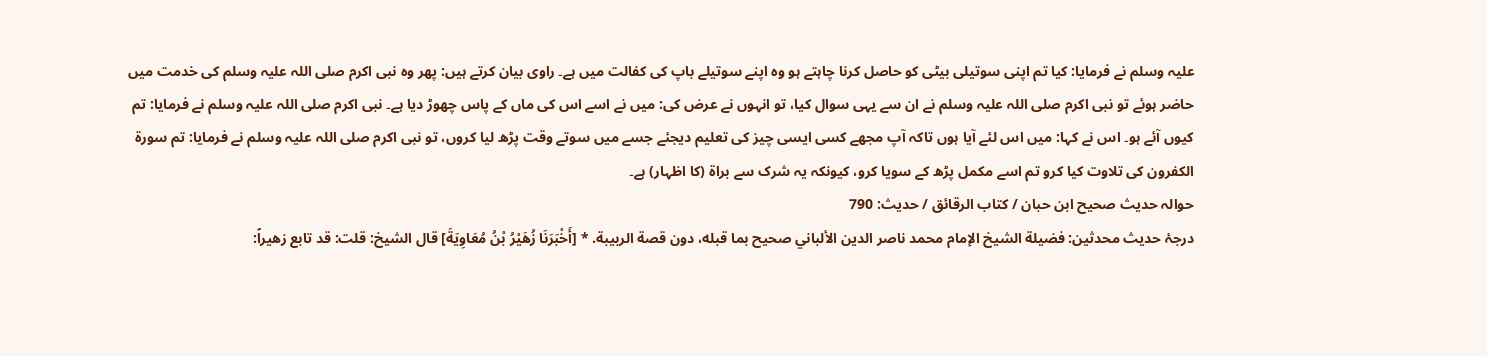علیہ وسلم نے فرمایا: کیا تم اپنی سوتیلی بیٹی کو حاصل کرنا چاہتے ہو وہ اپنے سوتیلے باپ کی کفالت میں ہے۔ راوی بیان کرتے ہیں: پھر وہ نبی اکرم صلی اللہ علیہ وسلم کی خدمت میں حاضر ہوئے تو نبی اکرم صلی اللہ علیہ وسلم نے ان سے یہی سوال کیا، تو انہوں نے عرض کی: میں نے اسے اس کی ماں کے پاس چھوڑ دیا ہے۔ نبی اکرم صلی اللہ علیہ وسلم نے فرمایا: تم کیوں آئے ہو۔ اس نے کہا: میں اس لئے آیا ہوں تاکہ آپ مجھے کسی ایسی چیز کی تعلیم دیجئے جسے میں سوتے وقت پڑھ لیا کروں، تو نبی اکرم صلی اللہ علیہ وسلم نے فرمایا: تم سورۃ الکفرون کی تلاوت کیا کرو تم اسے مکمل پڑھ کے سویا کرو، کیونکہ یہ شرک سے براۃ (کا اظہار) ہے۔
حوالہ حدیث صحیح ابن حبان / كتاب الرقائق / حدیث: 790
درجۂ حدیث محدثین: فضيلة الشيخ الإمام محمد ناصر الدين الألباني صحيح بما قبله، دون قصة الربيبة. * [أَخْبَرَنَا زُهَيْرُ بْنُ مُعَاوِيَةَ] قال الشيخ: قلت: قد تابع زهيراً: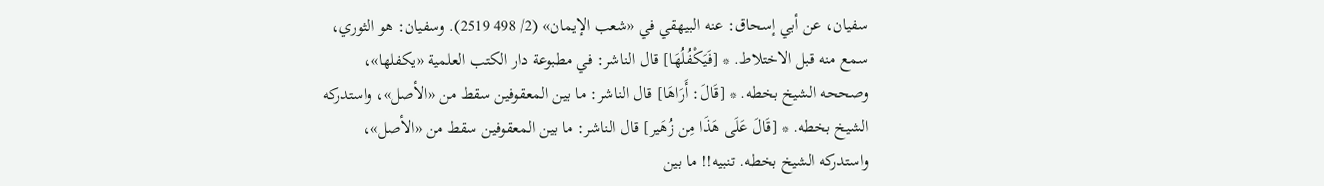سفيان، عن أبي إسحاق: عنه البيهقي في «شعب الإيمان» (2/ 498 2519). وسفيان: هو الثوري، سمع منه قبل الاختلاط. * [فَيَكْفُلُهَا] قال الناشر: في مطبوعة دار الكتب العلمية «يكفلها»، وصححه الشيخ بخطه. * [قَالَ: أَرَاهَا] قال الناشر: ما بين المعقوفين سقط من «الأصل»، واستدركه الشيخ بخطه. * [قَالَ عَلَى هَذَا مِن زُهَير] قال الناشر: ما بين المعقوفين سقط من «الأصل»، واستدركه الشيخ بخطه. تنبيه!! ما بين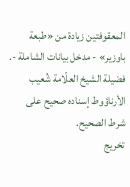المعقوفتين زيادة من «طبعة باوزير» - مدخل بيانات الشاملة -. فضيلة الشيخ العلّامة شُعيب الأرناؤوط إسناده صحيح على شرط الصحيح.
تخریج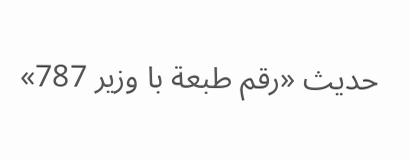حدیث «رقم طبعة با وزير 787»